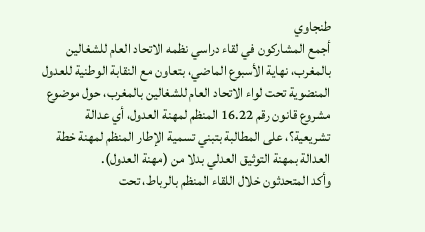طنجاوي
أجمع المشاركون في لقاء دراسي نظمه الاتحاد العام للشغالين بالمغرب، نهاية الأسبوع الماضي، بتعاون مع النقابة الوطنية للعدول المنضوية تحت لواء الاتحاد العام للشغالين بالمغرب، حول موضوع مشروع قانون رقم 16.22 المنظم لمهنة العدول، أي عدالة تشريعية؟، على المطالبة بتبني تسمية الإطار المنظم لمهنة خطة العدالة بمهنة التوثيق العدلي بدلا من (مهنة العدول).
وأكد المتحدثون خلال اللقاء المنظم بالرباط، تحت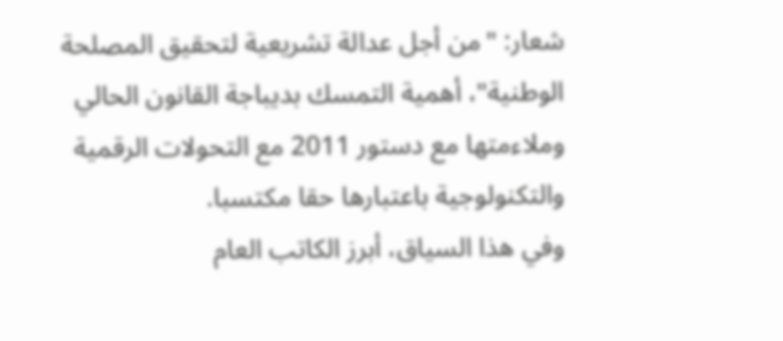شعار: "من أجل عدالة تشريعية لتحقيق المصلحة الوطنية"، أهمية التمسك بديباجة القانون الحالي وملاءمتها مع دستور 2011 مع التحولات الرقمية والتكنولوجية باعتبارها حقا مكتسبا.
وفي هذا السياق، أبرز الكاتب العام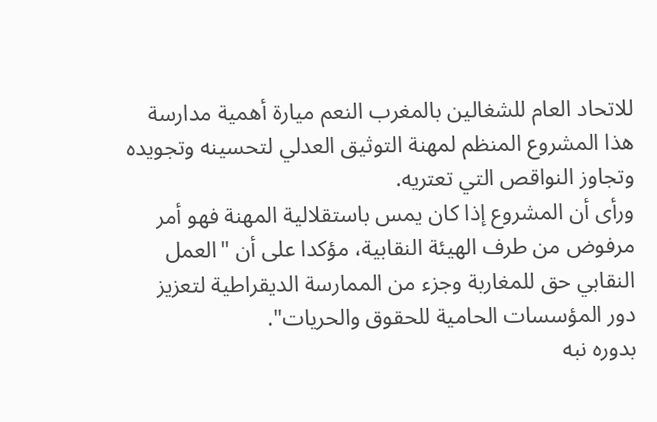للاتحاد العام للشغالين بالمغرب النعم ميارة أهمية مدارسة هذا المشروع المنظم لمهنة التوثيق العدلي لتحسينه وتجويده وتجاوز النواقص التي تعتريه.
ورأى أن المشروع إذا كان يمس باستقلالية المهنة فهو أمر مرفوض من طرف الهيئة النقابية، مؤكدا على أن "العمل النقابي حق للمغاربة وجزء من الممارسة الديقراطية لتعزيز دور المؤسسات الحامية للحقوق والحريات".
بدوره نبه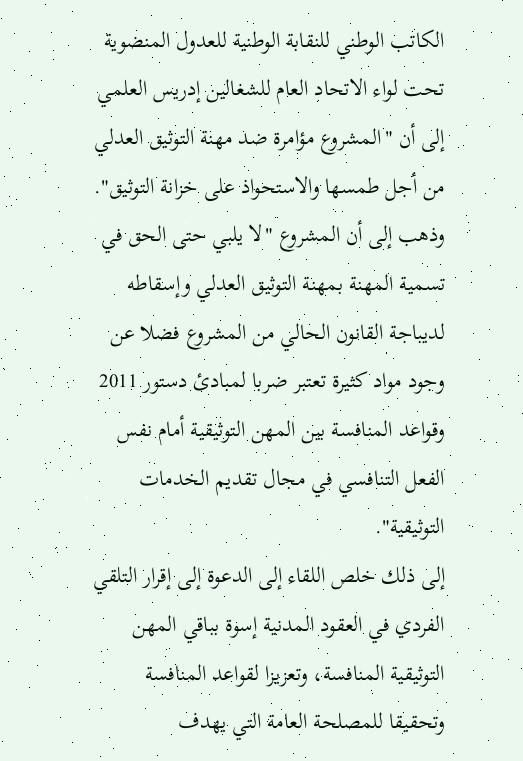الكاتب الوطني للنقابة الوطنية للعدول المنضوية تحت لواء الاتحاد العام للشغالين إدريس العلمي إلى أن "المشروع مؤامرة ضد مهنة التوثيق العدلي من أجل طمسها والاستحواذ على خزانة التوثيق".
وذهب إلى أن المشروع "لا يلبي حتى الحق في تسمية المهنة بمهنة التوثيق العدلي وإسقاطه لديباجة القانون الحالي من المشروع فضلا عن وجود مواد كثيرة تعتبر ضربا لمبادئ دستور 2011 وقواعد المنافسة بين المهن التوثيقية أمام نفس الفعل التنافسي في مجال تقديم الخدمات التوثيقية".
إلى ذلك خلص اللقاء إلى الدعوة إلى إقرار التلقي الفردي في العقود المدنية إسوة بباقي المهن التوثيقية المنافسة، وتعزيزا لقواعد المنافسة وتحقيقا للمصلحة العامة التي يهدف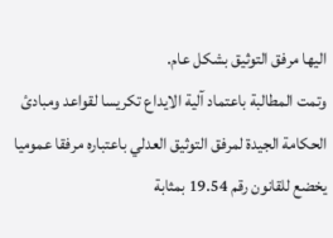اليها مرفق التوثيق بشكل عام.
وتمت المطالبة باعتماد آلية الايداع تكريسا لقواعد ومبادئ الحكامة الجيدة لمرفق التوثيق العدلي باعتباره مرفقا عموميا يخضع للقانون رقم 19.54 بمثابة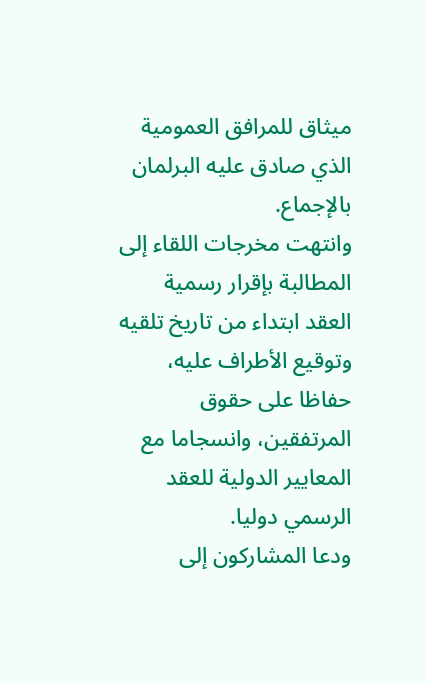ميثاق للمرافق العمومية الذي صادق عليه البرلمان بالإجماع.
وانتهت مخرجات اللقاء إلى المطالبة بإقرار رسمية العقد ابتداء من تاريخ تلقيه وتوقيع الأطراف عليه، حفاظا على حقوق المرتفقين، وانسجاما مع المعايير الدولية للعقد الرسمي دوليا.
ودعا المشاركون إلى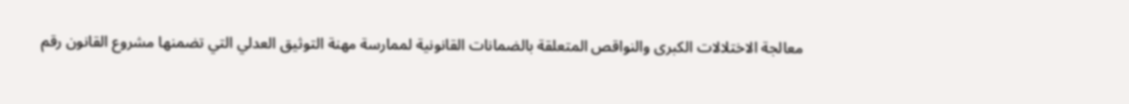معالجة الاختلالات الكبرى والنواقص المتعلقة بالضمانات القانونية لممارسة مهنة التوثيق العدلي التي تضمنها مشروع القانون رقم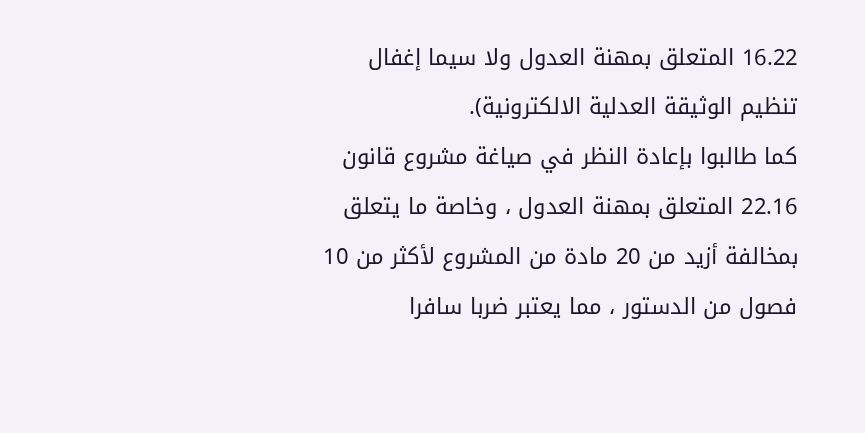16.22 المتعلق بمهنة العدول ولا سيما إغفال تنظيم الوثيقة العدلية الالكترونية).
كما طالبوا بإعادة النظر في صياغة مشروع قانون 22.16 المتعلق بمهنة العدول ، وخاصة ما يتعلق بمخالفة أزيد من 20 مادة من المشروع لأكثر من 10 فصول من الدستور ، مما يعتبر ضربا سافرا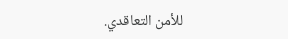للأمن التعاقدي.